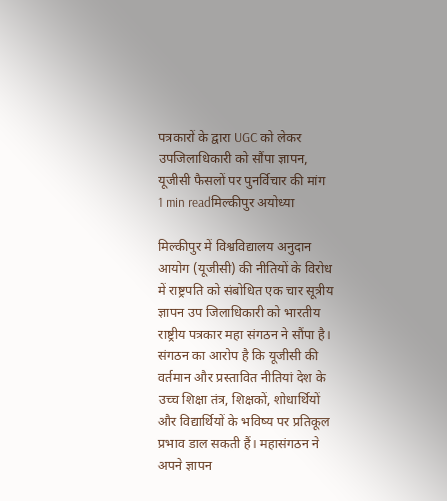पत्रकारों के द्वारा UGC को लेकर उपजिलाधिकारी को सौंपा ज्ञापन, यूजीसी फैसलों पर पुनर्विचार की मांग
1 min readमिल्कीपुर अयोध्या

मिल्कीपुर में विश्वविद्यालय अनुदान आयोग (यूजीसी) की नीतियों के विरोध में राष्ट्रपति को संबोधित एक चार सूत्रीय ज्ञापन उप जिलाधिकारी को भारतीय राष्ट्रीय पत्रकार महा संगठन ने सौंपा है। संगठन का आरोप है कि यूजीसी की वर्तमान और प्रस्तावित नीतियां देश के उच्च शिक्षा तंत्र, शिक्षकों, शोधार्थियों और विद्यार्थियों के भविष्य पर प्रतिकूल प्रभाव डाल सकती हैं। महासंगठन ने अपने ज्ञापन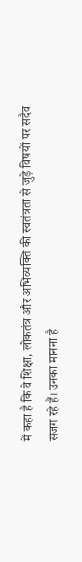में कहा है कि वे शिक्षा, लोकतंत्र और अभिव्यक्ति की स्वतंत्रता से जुड़े विषयों पर सदैव सजग रहे हैं। उनका मानना है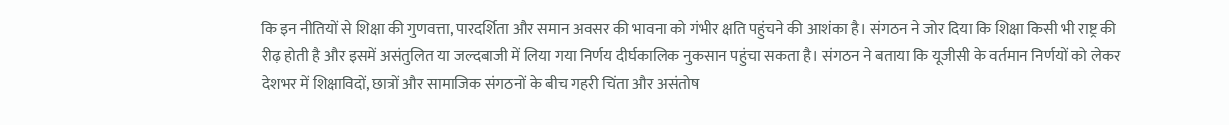कि इन नीतियों से शिक्षा की गुणवत्ता, पारदर्शिता और समान अवसर की भावना को गंभीर क्षति पहुंचने की आशंका है। संगठन ने जोर दिया कि शिक्षा किसी भी राष्ट्र की रीढ़ होती है और इसमें असंतुलित या जल्दबाजी में लिया गया निर्णय दीर्घकालिक नुकसान पहुंचा सकता है। संगठन ने बताया कि यूजीसी के वर्तमान निर्णयों को लेकर देशभर में शिक्षाविदों, छात्रों और सामाजिक संगठनों के बीच गहरी चिंता और असंतोष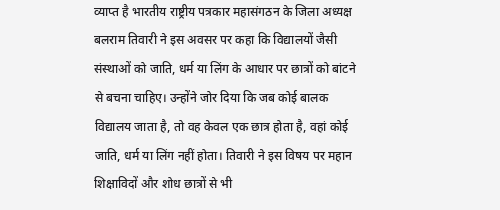व्याप्त है भारतीय राष्ट्रीय पत्रकार महासंगठन के जिला अध्यक्ष बलराम तिवारी ने इस अवसर पर कहा कि विद्यालयों जैसी संस्थाओं को जाति, धर्म या लिंग के आधार पर छात्रों को बांटने से बचना चाहिए। उन्होंने जोर दिया कि जब कोई बालक विद्यालय जाता है, तो वह केवल एक छात्र होता है, वहां कोई जाति, धर्म या लिंग नहीं होता। तिवारी ने इस विषय पर महान शिक्षाविदों और शोध छात्रों से भी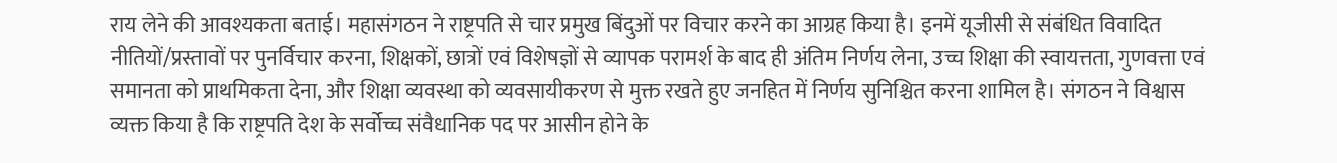राय लेने की आवश्यकता बताई। महासंगठन ने राष्ट्रपति से चार प्रमुख बिंदुओं पर विचार करने का आग्रह किया है। इनमें यूजीसी से संबंधित विवादित नीतियों/प्रस्तावों पर पुनर्विचार करना, शिक्षकों, छात्रों एवं विशेषज्ञों से व्यापक परामर्श के बाद ही अंतिम निर्णय लेना, उच्च शिक्षा की स्वायत्तता, गुणवत्ता एवं समानता को प्राथमिकता देना, और शिक्षा व्यवस्था को व्यवसायीकरण से मुक्त रखते हुए जनहित में निर्णय सुनिश्चित करना शामिल है। संगठन ने विश्वास व्यक्त किया है कि राष्ट्रपति देश के सर्वोच्च संवैधानिक पद पर आसीन होने के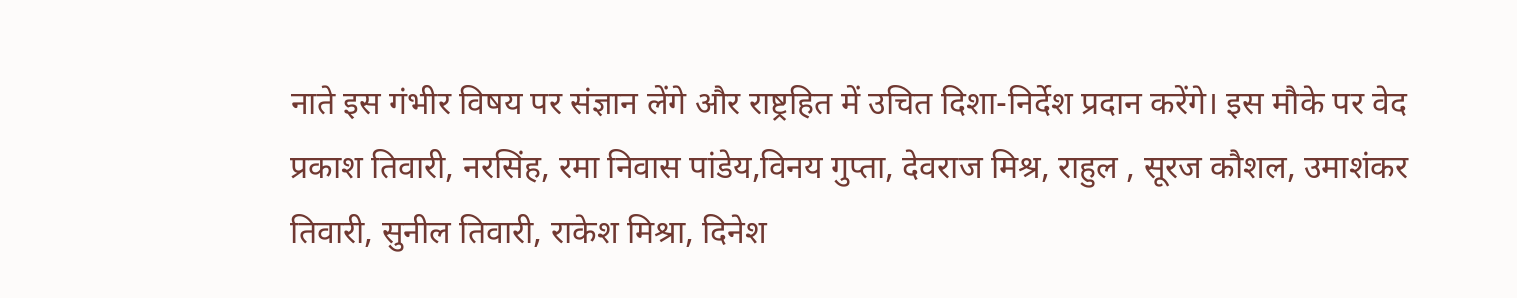नाते इस गंभीर विषय पर संज्ञान लेंगे और राष्ट्रहित में उचित दिशा-निर्देश प्रदान करेंगे। इस मौके पर वेद प्रकाश तिवारी, नरसिंह, रमा निवास पांडेय,विनय गुप्ता, देवराज मिश्र, राहुल , सूरज कौशल, उमाशंकर तिवारी, सुनील तिवारी, राकेश मिश्रा, दिनेश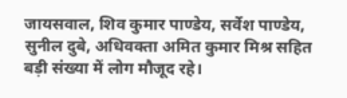जायसवाल, शिव कुमार पाण्डेय, सर्वेश पाण्डेय, सुनील दुबे, अधिवक्ता अमित कुमार मिश्र सहित बड़ी संख्या में लोग मौजूद रहे।